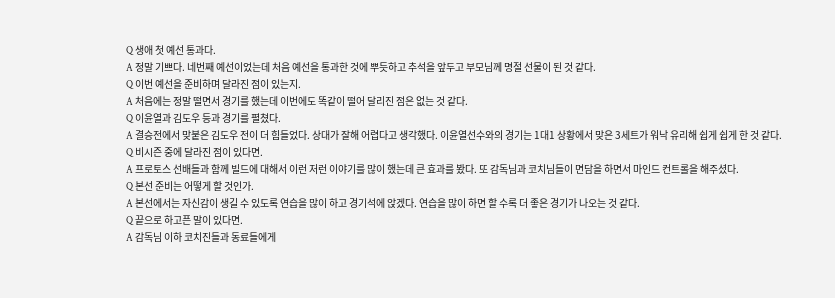Q 생애 첫 예선 통과다.
A 정말 기쁘다. 네번째 예선이었는데 처음 예선을 통과한 것에 뿌듯하고 추석을 앞두고 부모님께 명절 선물이 된 것 같다.
Q 이번 예선을 준비하며 달라진 점이 있는지.
A 처음에는 정말 떨면서 경기를 했는데 이번에도 똑같이 떨어 달리진 점은 없는 것 같다.
Q 이윤열과 김도우 등과 경기를 펼쳤다.
A 결승전에서 맞붙은 김도우 전이 더 힘들었다. 상대가 잘해 어렵다고 생각했다. 이윤열선수와의 경기는 1대1 상황에서 맞은 3세트가 워낙 유리해 쉽게 쉽게 한 것 같다.
Q 비시즌 중에 달라진 점이 있다면.
A 프로토스 선배들과 함께 빌드에 대해서 이런 저런 이야기를 많이 했는데 큰 효과를 봤다. 또 감독님과 코치님들이 면담을 하면서 마인드 컨트롤을 해주셨다.
Q 본선 준비는 어떻게 할 것인가.
A 본선에서는 자신감이 생길 수 있도록 연습을 많이 하고 경기석에 앉겠다. 연습을 많이 하면 할 수록 더 좋은 경기가 나오는 것 같다.
Q 끝으로 하고픈 말이 있다면.
A 감독님 이하 코치진들과 동료들에게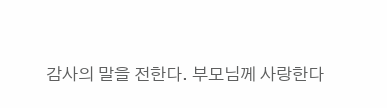감사의 말을 전한다. 부모님께 사랑한다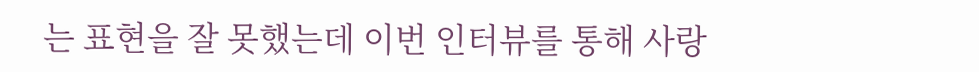는 표현을 잘 못했는데 이번 인터뷰를 통해 사랑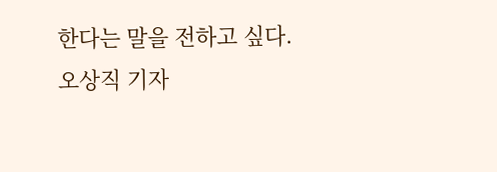한다는 말을 전하고 싶다.
오상직 기자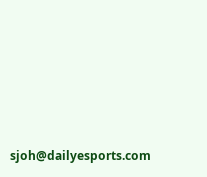sjoh@dailyesports.com